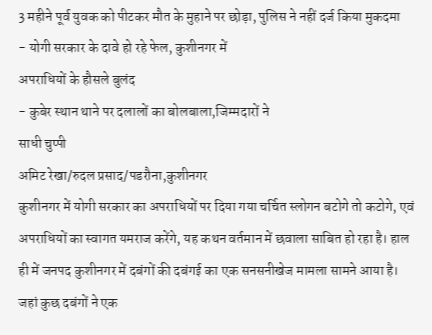3 महीने पूर्व युवक को पीटकर मौत के मुहाने पर छोड़ा, पुलिस ने नहीं दर्ज किया मुकदमा
- योगी सरकार के दावे हो रहे फेल, कुशीनगर में
अपराधियों के हौसले बुलंद
- कुबेर स्थान थाने पर दलालों का बोलबाला,जिम्मदारों ने
साधी चुप्पी
अमिट रेखा/रुदल प्रसाद/पडरौना,कुशीनगर
कुशीनगर में योगी सरकार का अपराधियों पर दिया गया चर्चित स्लोगन बटोगे तो कटोगे, एवं अपराधियों का स्वागत यमराज करेंगे, यह कथन वर्तमान में छवाला साबित हो रहा है। हाल ही में जनपद कुशीनगर में दबंगों की दबंगई का एक सनसनीखेज मामला सामने आया है।
जहां कुछ दबंगों ने एक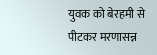युवक को बेरहमी से पीटकर मरणासन्न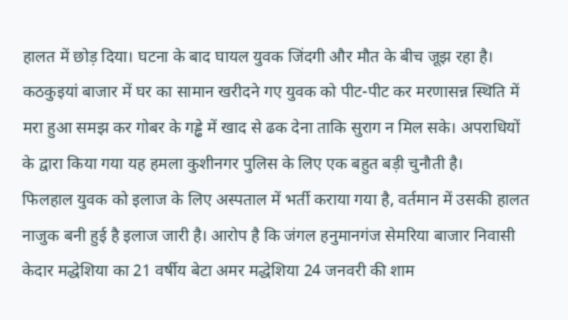हालत में छोड़ दिया। घटना के बाद घायल युवक जिंदगी और मौत के बीच जूझ रहा है। कठकुइयां बाजार में घर का सामान खरीदने गए युवक को पीट-पीट कर मरणासन्न स्थिति में मरा हुआ समझ कर गोबर के गड्ढे में खाद से ढक देना ताकि सुराग न मिल सके। अपराधियों के द्वारा किया गया यह हमला कुशीनगर पुलिस के लिए एक बहुत बड़ी चुनौती है।
फिलहाल युवक को इलाज के लिए अस्पताल में भर्ती कराया गया है, वर्तमान में उसकी हालत नाजुक बनी हुई है इलाज जारी है। आरोप है कि जंगल हनुमानगंज सेमरिया बाजार निवासी केदार मद्धेशिया का 21 वर्षीय बेटा अमर मद्धेशिया 24 जनवरी की शाम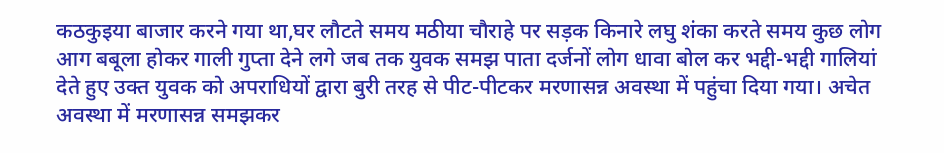कठकुइया बाजार करने गया था,घर लौटते समय मठीया चौराहे पर सड़क किनारे लघु शंका करते समय कुछ लोग आग बबूला होकर गाली गुप्ता देने लगे जब तक युवक समझ पाता दर्जनों लोग धावा बोल कर भद्दी-भद्दी गालियां देते हुए उक्त युवक को अपराधियों द्वारा बुरी तरह से पीट-पीटकर मरणासन्न अवस्था में पहुंचा दिया गया। अचेत अवस्था में मरणासन्न समझकर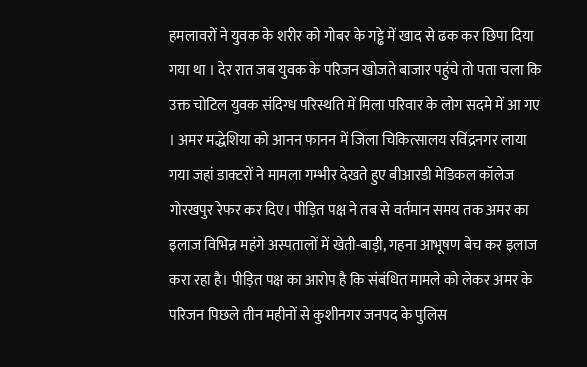हमलावरों ने युवक के शरीर को गोबर के गड्ढे में खाद से ढक कर छिपा दिया गया था । देर रात जब युवक के परिजन खोजते बाजार पहुंचे तो पता चला कि उक्त चोटिल युवक संदिग्ध परिस्थति में मिला परिवार के लोग सदमे में आ गए । अमर मद्धेशिया को आनन फानन में जिला चिकित्सालय रविंद्रनगर लाया गया जहां डाक्टरों ने मामला गम्भीर देखते हुए बीआरडी मेडिकल कॉलेज गोरखपुर रेफर कर दिए। पीड़ित पक्ष ने तब से वर्तमान समय तक अमर का इलाज विभिन्न महंगे अस्पतालों में खेती-बाड़ी, गहना आभूषण बेच कर इलाज करा रहा है। पीड़ित पक्ष का आरोप है कि संबंधित मामले को लेकर अमर के परिजन पिछले तीन महीनों से कुशीनगर जनपद के पुलिस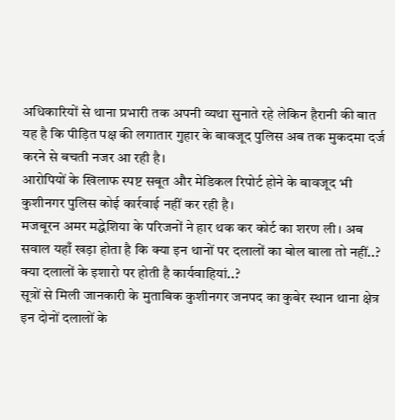अधिकारियों से थाना प्रभारी तक अपनी व्यथा सुनाते रहे लेकिन हैरानी की बात यह है कि पीड़ित पक्ष की लगातार गुहार के बावजूद पुलिस अब तक मुकदमा दर्ज करने से बचती नजर आ रही है।
आरोपियों के खिलाफ स्पष्ट सबूत और मेडिकल रिपोर्ट होने के बावजूद भी कुशीनगर पुलिस कोई कार्रवाई नहीं कर रही है।
मजबूरन अमर मद्धेशिया के परिजनों ने हार थक कर कोर्ट का शरण ली। अब सवाल यहाँ खड़ा होता है कि क्या इन थानों पर दलालों का बोल बाला तो नहीं..? क्या दलालों के इशारो पर होती है कार्यवाहियां..?
सूत्रों से मिली जानकारी के मुताबिक कुशीनगर जनपद का कुबेर स्थान थाना क्षेत्र इन दोनों दलालों के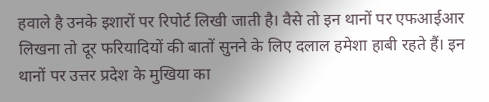हवाले है उनके इशारों पर रिपोर्ट लिखी जाती है। वैसे तो इन थानों पर एफआईआर लिखना तो दूर फरियादियों की बातों सुनने के लिए दलाल हमेशा हाबी रहते हैं। इन थानों पर उत्तर प्रदेश के मुखिया का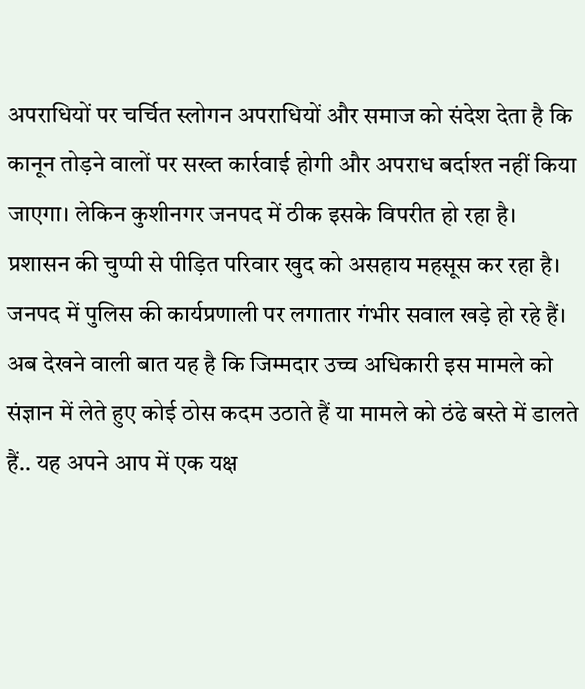अपराधियों पर चर्चित स्लोगन अपराधियों और समाज को संदेश देता है कि कानून तोड़ने वालों पर सख्त कार्रवाई होगी और अपराध बर्दाश्त नहीं किया जाएगा। लेकिन कुशीनगर जनपद में ठीक इसके विपरीत हो रहा है।
प्रशासन की चुप्पी से पीड़ित परिवार खुद को असहाय महसूस कर रहा है।
जनपद में पुलिस की कार्यप्रणाली पर लगातार गंभीर सवाल खड़े हो रहे हैं। अब देखने वाली बात यह है कि जिम्मदार उच्च अधिकारी इस मामले को संज्ञान में लेते हुए कोई ठोस कदम उठाते हैं या मामले को ठंढे बस्ते में डालते हैं.. यह अपने आप में एक यक्ष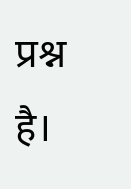प्रश्न है।